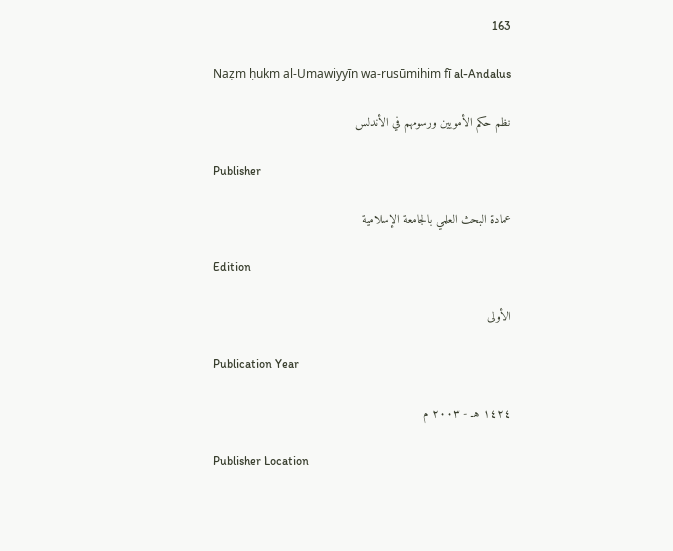163

Naẓm ḥukm al-Umawiyyīn wa-rusūmihim fī al-Andalus

نظم حكم الأمويين ورسومهم في الأندلس

Publisher

عمادة البحث العلمي بالجامعة الإسلامية

Edition

الأولى

Publication Year

١٤٢٤ هـ - ٢٠٠٣ م

Publisher Location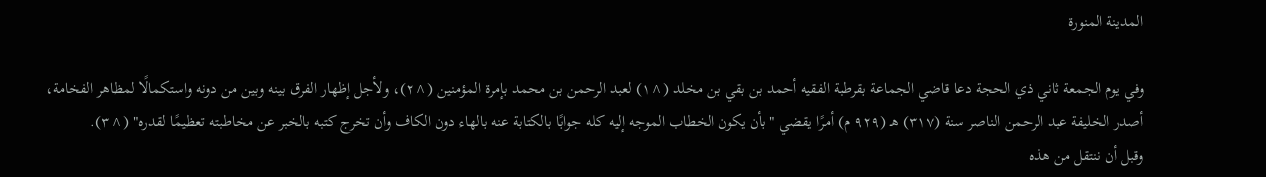المدينة المنورة

وفي يوم الجمعة ثاني ذي الحجة دعا قاضي الجماعة بقرطبة الفقيه أحمد بن بقي بن مخلد (^١) لعبد الرحمن بن محمد بإمرة المؤمنين (^٢)، ولأجل إظهار الفرق بينه وبين من دونه واستكمالًا لمظاهر الفخامة، أصدر الخليفة عبد الرحمن الناصر سنة (٣١٧) هـ (٩٢٩ م) أمرًا يقضي "بأن يكون الخطاب الموجه إليه كله جوابًا بالكتابة عنه بالهاء دون الكاف وأن تخرج كتبه بالخبر عن مخاطبته تعظيمًا لقدره" (^٣).
وقبل أن ننتقل من هذه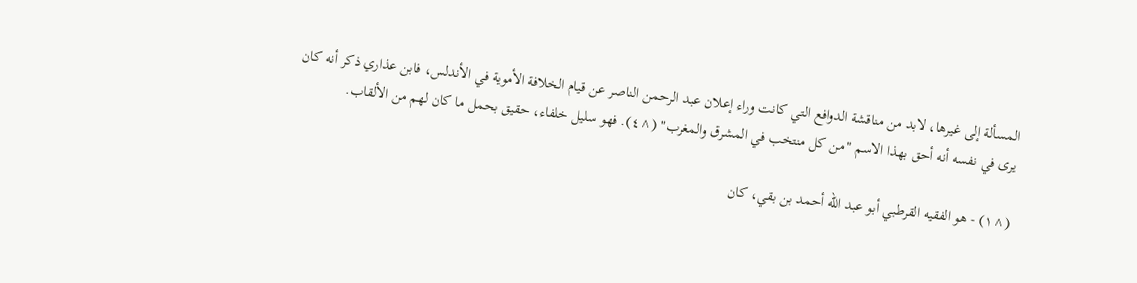المسألة إلى غيرها، لابد من مناقشة الدوافع التي كانت وراء إعلان عبد الرحمن الناصر عن قيام الخلافة الأموية في الأندلس، فابن عذاري ذكر أنه كان يرى في نفسه أنه أحق بهذا الاسم "من كل منتخب في المشرق والمغرب" (^٤). فهو سليل خلفاء، حقيق بحمل ما كان لهم من الألقاب.

(^١) - هو الفقيه القرطبي أبو عبد الله أحمد بن بقي، كان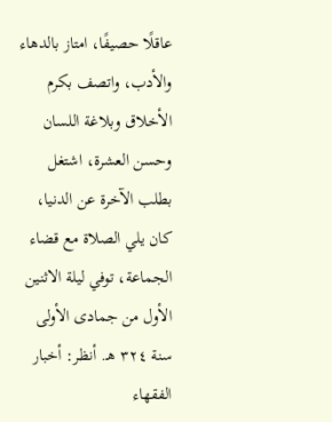عاقلًا حصيفًا، امتاز بالدهاء والأدب، واتصف بكرم الأخلاق وبلاغة اللسان وحسن العشرة، اشتغل بطلب الآخرة عن الدنيا، كان يلي الصلاة مع قضاء الجماعة، توفي ليلة الاثنين الأول من جمادى الأولى سنة ٣٢٤ هـ. أنظر: أخبار الفقهاء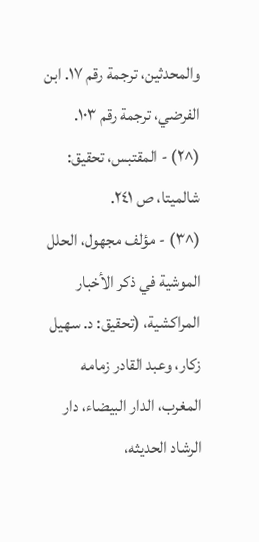والمحدثين، ترجمة رقم ١٧. ابن الفرضي، ترجمة رقم ١٠٣.
(^٢) - المقتبس، تحقيق: شالميتا، ص ٢٤١.
(^٣) - مؤلف مجهول، الحلل الموشية في ذكر الأخبار المراكشية، (تحقيق: د. سهيل زكار، وعبد القادر زمامه المغرب، الدار البيضاء، دار الرشاد الحديثه،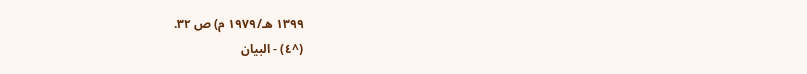١٣٩٩ هـ/١٩٧٩ م) ص ٣٢.
(^٤) - البيان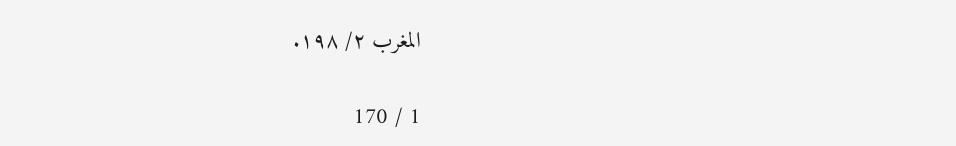المغرب ٢/ ١٩٨.

1 / 170